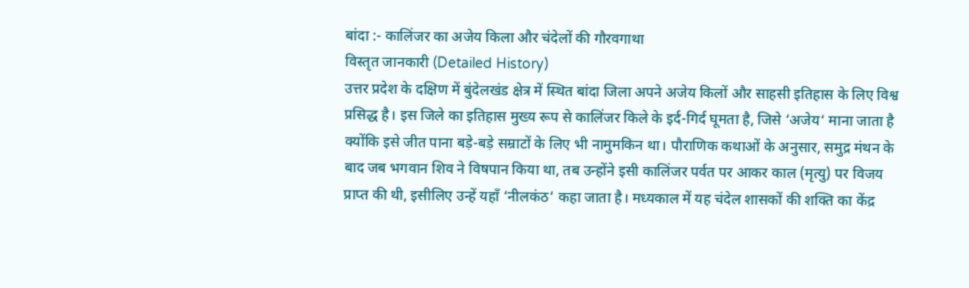बांदा :- कालिंजर का अजेय किला और चंदेलों की गौरवगाथा
विस्तृत जानकारी (Detailed History)
उत्तर प्रदेश के दक्षिण में बुंदेलखंड क्षेत्र में स्थित बांदा जिला अपने अजेय किलों और साहसी इतिहास के लिए विश्व प्रसिद्ध है। इस जिले का इतिहास मुख्य रूप से कालिंजर किले के इर्द-गिर्द घूमता है, जिसे ‘अजेय‘ माना जाता है क्योंकि इसे जीत पाना बड़े-बड़े सम्राटों के लिए भी नामुमकिन था। पौराणिक कथाओं के अनुसार, समुद्र मंथन के बाद जब भगवान शिव ने विषपान किया था, तब उन्होंने इसी कालिंजर पर्वत पर आकर काल (मृत्यु) पर विजय प्राप्त की थी, इसीलिए उन्हें यहाँ ‘नीलकंठ‘ कहा जाता है। मध्यकाल में यह चंदेल शासकों की शक्ति का केंद्र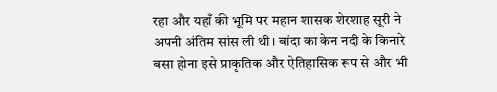रहा और यहाँ की भूमि पर महान शासक शेरशाह सूरी ने अपनी अंतिम सांस ली थी। बांदा का केन नदी के किनारे बसा होना इसे प्राकृतिक और ऐतिहासिक रूप से और भी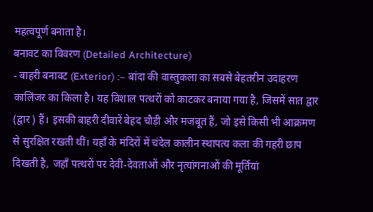महत्वपूर्ण बनाता है।
बनावट का विवरण (Detailed Architecture)
- बाहरी बनावट (Exterior) :– बांदा की वास्तुकला का सबसे बेहतरीन उदाहरण कालिंजर का किला है। यह विशाल पत्थरों को काटकर बनाया गया है, जिसमें सात द्वार (द्वार) हैं। इसकी बाहरी दीवारें बेहद चौड़ी और मजबूत हैं, जो इसे किसी भी आक्रमण से सुरक्षित रखती थीं। यहाँ के मंदिरों में चंदेल कालीन स्थापत्य कला की गहरी छाप दिखती है, जहाँ पत्थरों पर देवी-देवताओं और नृत्यांगनाओं की मूर्तियां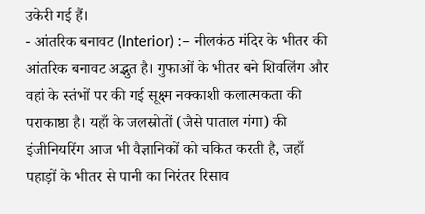उकेरी गई हैं।
- आंतरिक बनावट (Interior) :– नीलकंठ मंदिर के भीतर की आंतरिक बनावट अद्भुत है। गुफाओं के भीतर बने शिवलिंग और वहां के स्तंभों पर की गई सूक्ष्म नक्काशी कलात्मकता की पराकाष्ठा है। यहाँ के जलस्रोतों (जैसे पाताल गंगा) की इंजीनियरिंग आज भी वैज्ञानिकों को चकित करती है, जहाँ पहाड़ों के भीतर से पानी का निरंतर रिसाव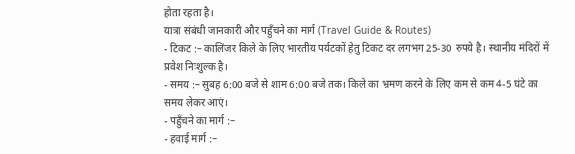होता रहता है।
यात्रा संबंधी जानकारी और पहुँचने का मार्ग (Travel Guide & Routes)
- टिकट :– कालिंजर किले के लिए भारतीय पर्यटकों हेतु टिकट दर लगभग 25-30 रुपये है। स्थानीय मंदिरों में प्रवेश निःशुल्क है।
- समय :– सुबह 6:00 बजे से शाम 6:00 बजे तक। किले का भ्रमण करने के लिए कम से कम 4-5 घंटे का समय लेकर आएं।
- पहुँचने का मार्ग :–
- हवाई मार्ग :–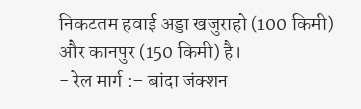निकटतम हवाई अड्डा खजुराहो (100 किमी) और कानपुर (150 किमी) है।
- रेल मार्ग :– बांदा जंक्शन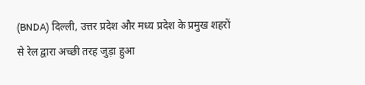(BNDA) दिल्ली, उत्तर प्रदेश और मध्य प्रदेश के प्रमुख शहरों से रेल द्वारा अच्छी तरह जुड़ा हुआ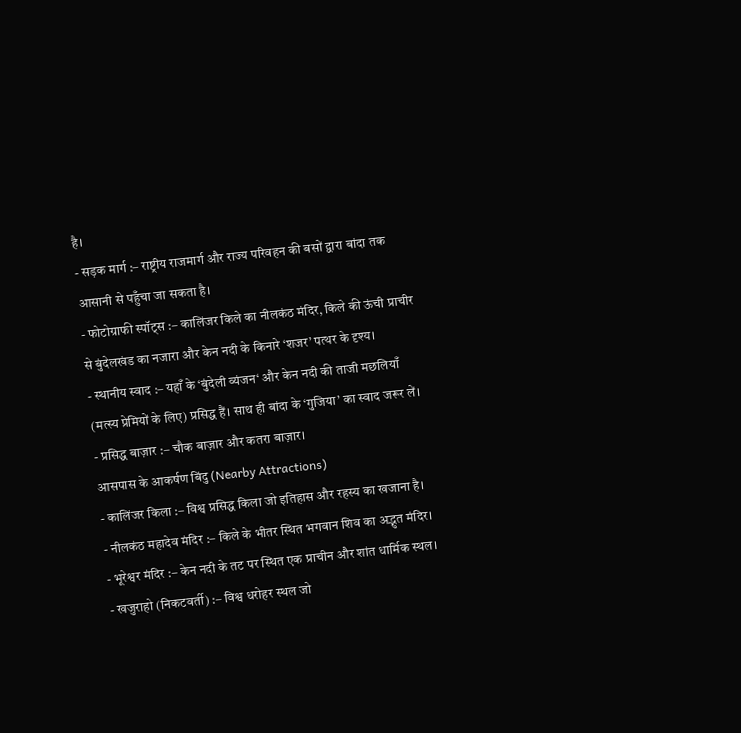है।
- सड़क मार्ग :– राष्ट्रीय राजमार्ग और राज्य परिवहन की बसों द्वारा बांदा तक आसानी से पहुँचा जा सकता है।
- फोटोग्राफी स्पॉट्स :– कालिंजर किले का नीलकंठ मंदिर, किले की ऊंची प्राचीर से बुंदेलखंड का नजारा और केन नदी के किनारे ‘शजर’ पत्थर के दृश्य।
- स्थानीय स्वाद :– यहाँ के ‘बुंदेली व्यंजन‘ और केन नदी की ताजी मछलियाँ (मत्स्य प्रेमियों के लिए) प्रसिद्ध हैं। साथ ही बांदा के ‘गुजिया’ का स्वाद जरूर लें।
- प्रसिद्ध बाज़ार :– चौक बाज़ार और कतरा बाज़ार।
आसपास के आकर्षण बिंदु (Nearby Attractions)
- कालिंजर किला :– विश्व प्रसिद्ध किला जो इतिहास और रहस्य का खजाना है।
- नीलकंठ महादेव मंदिर :– किले के भीतर स्थित भगवान शिव का अद्भुत मंदिर।
- भूरेश्वर मंदिर :– केन नदी के तट पर स्थित एक प्राचीन और शांत धार्मिक स्थल।
- खजुराहो (निकटवर्ती) :– विश्व धरोहर स्थल जो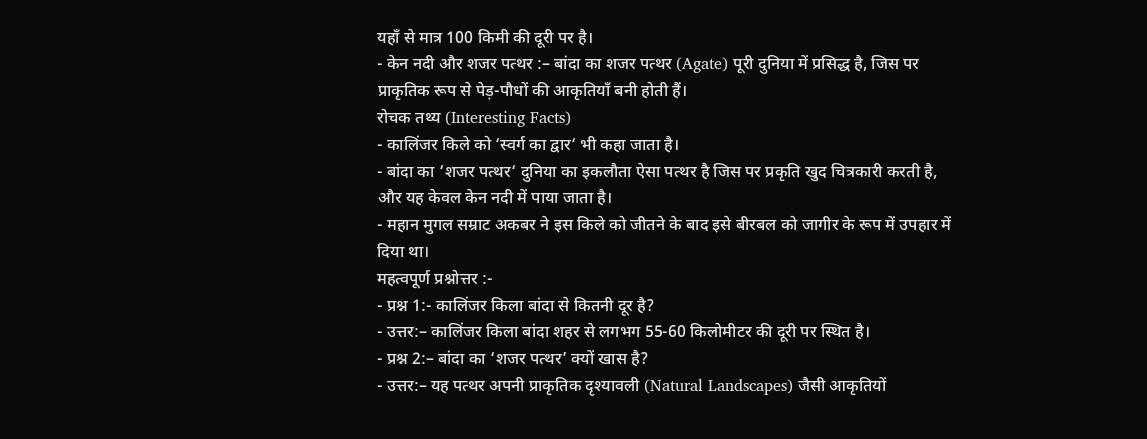यहाँ से मात्र 100 किमी की दूरी पर है।
- केन नदी और शजर पत्थर :– बांदा का शजर पत्थर (Agate) पूरी दुनिया में प्रसिद्ध है, जिस पर प्राकृतिक रूप से पेड़-पौधों की आकृतियाँ बनी होती हैं।
रोचक तथ्य (Interesting Facts)
- कालिंजर किले को ‘स्वर्ग का द्वार‘ भी कहा जाता है।
- बांदा का ‘शजर पत्थर‘ दुनिया का इकलौता ऐसा पत्थर है जिस पर प्रकृति खुद चित्रकारी करती है, और यह केवल केन नदी में पाया जाता है।
- महान मुगल सम्राट अकबर ने इस किले को जीतने के बाद इसे बीरबल को जागीर के रूप में उपहार में दिया था।
महत्वपूर्ण प्रश्नोत्तर :-
- प्रश्न 1:- कालिंजर किला बांदा से कितनी दूर है?
- उत्तर:– कालिंजर किला बांदा शहर से लगभग 55-60 किलोमीटर की दूरी पर स्थित है।
- प्रश्न 2:– बांदा का ‘शजर पत्थर’ क्यों खास है?
- उत्तर:– यह पत्थर अपनी प्राकृतिक दृश्यावली (Natural Landscapes) जैसी आकृतियों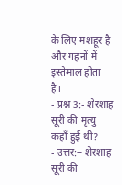के लिए मशहूर है और गहनों में इस्तेमाल होता है।
- प्रश्न 3:- शेरशाह सूरी की मृत्यु कहाँ हुई थी?
- उत्तर:– शेरशाह सूरी की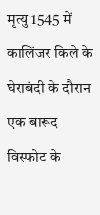मृत्यु 1545 में कालिंजर किले के घेराबंदी के दौरान एक बारूद विस्फोट के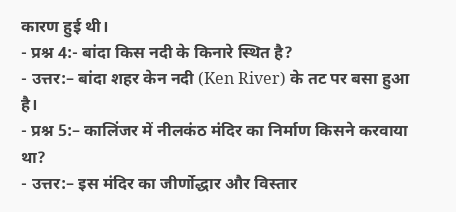कारण हुई थी।
- प्रश्न 4:- बांदा किस नदी के किनारे स्थित है?
- उत्तर:– बांदा शहर केन नदी (Ken River) के तट पर बसा हुआ है।
- प्रश्न 5:– कालिंजर में नीलकंठ मंदिर का निर्माण किसने करवाया था?
- उत्तर:– इस मंदिर का जीर्णोद्धार और विस्तार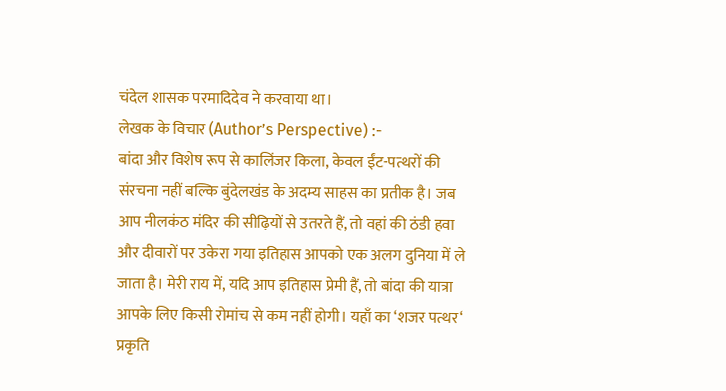चंदेल शासक परमादिदेव ने करवाया था।
लेखक के विचार (Author’s Perspective) :-
बांदा और विशेष रूप से कालिंजर किला, केवल ईंट-पत्थरों की संरचना नहीं बल्कि बुंदेलखंड के अदम्य साहस का प्रतीक है। जब आप नीलकंठ मंदिर की सीढ़ियों से उतरते हैं, तो वहां की ठंडी हवा और दीवारों पर उकेरा गया इतिहास आपको एक अलग दुनिया में ले जाता है। मेरी राय में, यदि आप इतिहास प्रेमी हैं, तो बांदा की यात्रा आपके लिए किसी रोमांच से कम नहीं होगी। यहाँ का ‘शजर पत्थर‘ प्रकृति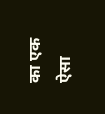का एक ऐसा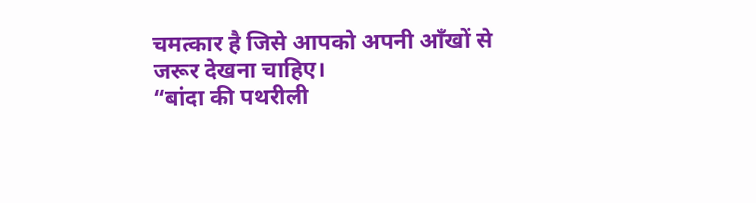चमत्कार है जिसे आपको अपनी आँखों से जरूर देखना चाहिए।
“बांदा की पथरीली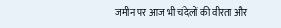जमीन पर आज भी चंदेलों की वीरता और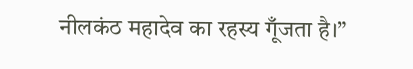नीलकंठ महादेव का रहस्य गूँजता है।”